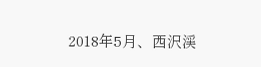2018年5月、西沢渓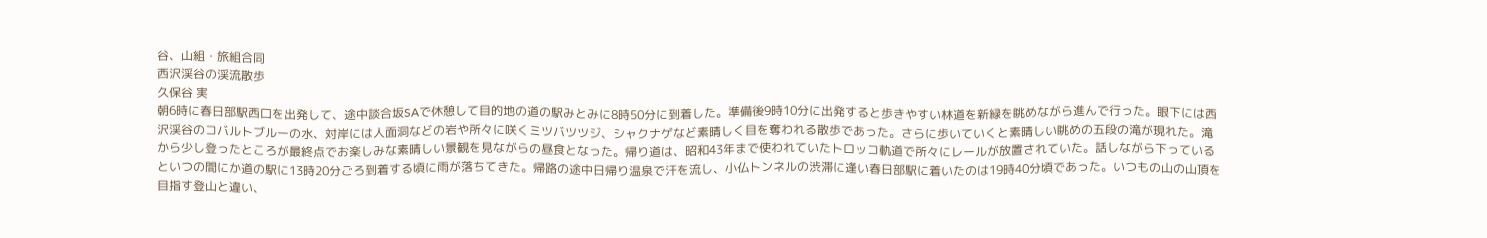谷、山組・旅組合同
西沢渓谷の渓流散歩
久保谷 実
朝6時に春日部駅西口を出発して、途中談合坂SAで休憩して目的地の道の駅みとみに8時50分に到着した。準備後9時10分に出発すると歩きやすい林道を新緑を眺めながら進んで行った。眼下には西沢渓谷のコバルトブルーの水、対岸には人面洞などの岩や所々に咲くミツバツツジ、シャクナゲなど素晴しく目を奪われる散歩であった。さらに歩いていくと素晴しい眺めの五段の滝が現れた。滝から少し登ったところが最終点でお楽しみな素晴しい景観を見ながらの昼食となった。帰り道は、昭和43年まで使われていたトロッコ軌道で所々にレールが放置されていた。話しながら下っているといつの間にか道の駅に13時20分ごろ到着する頃に雨が落ちてきた。帰路の途中日帰り温泉で汗を流し、小仏トンネルの渋滞に逢い春日部駅に着いたのは19時40分頃であった。いつもの山の山頂を目指す登山と違い、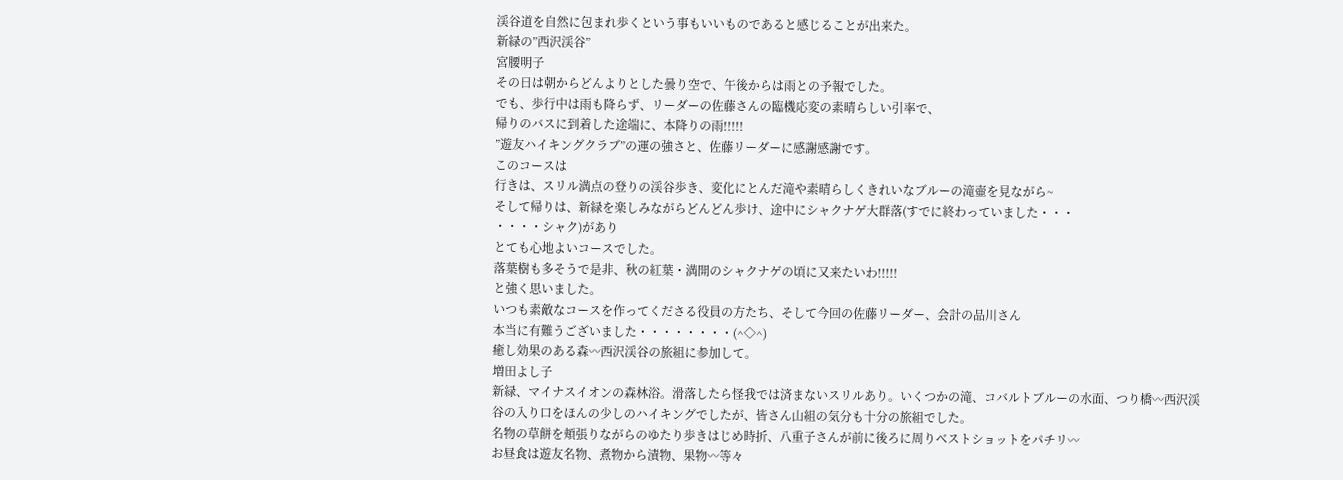渓谷道を自然に包まれ歩くという事もいいものであると感じることが出来た。
新緑の”西沢渓谷”
宮腰明子
その日は朝からどんよりとした曇り空で、午後からは雨との予報でした。
でも、歩行中は雨も降らず、リーダーの佐藤さんの臨機応変の素晴らしい引率で、
帰りのバスに到着した途端に、本降りの雨!!!!!
”遊友ハイキングクラブ”の運の強さと、佐藤リーダーに感謝感謝です。
このコースは
行きは、スリル満点の登りの渓谷歩き、変化にとんだ滝や素晴らしくきれいなブルーの滝壷を見ながら~
そして帰りは、新緑を楽しみながらどんどん歩け、途中にシャクナゲ大群落(すでに終わっていました・・・
・・・・シャク)があり
とても心地よいコースでした。
落葉樹も多そうで是非、秋の紅葉・満開のシャクナゲの頃に又来たいわ!!!!!
と強く思いました。
いつも素敵なコースを作ってくださる役員の方たち、そして今回の佐藤リーダー、会計の品川さん
本当に有難うございました・・・・・・・・(^◇^)
癒し効果のある森〰西沢渓谷の旅組に参加して。
増田よし子
新緑、マイナスイオンの森林浴。滑落したら怪我では済まないスリルあり。いくつかの滝、コバルトブルーの水面、つり橋〰西沢渓谷の入り口をほんの少しのハイキングでしたが、皆さん山組の気分も十分の旅組でした。
名物の草餅を頬張りながらのゆたり歩きはじめ時折、八重子さんが前に後ろに周りベストショットをパチリ〰
お昼食は遊友名物、煮物から漬物、果物〰等々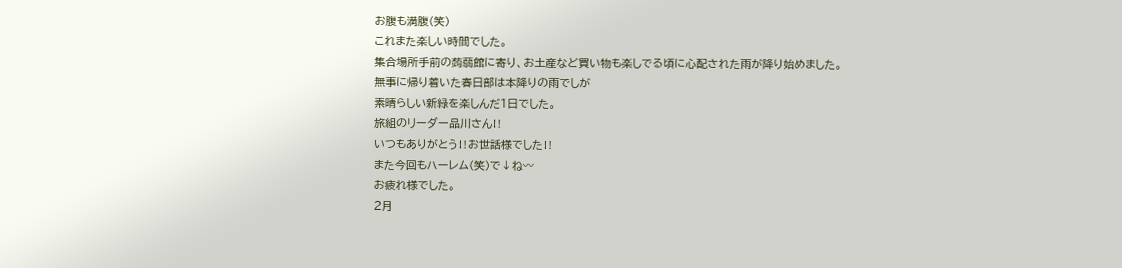お腹も満腹(笑)
これまた楽しい時間でした。
集合場所手前の蒟蒻館に寄り、お土産など買い物も楽しでる頃に心配された雨が降り始めました。
無事に帰り着いた春日部は本降りの雨でしが
素晴らしい新緑を楽しんだ1日でした。
旅組のリーダー品川さん‼
いつもありがとう‼お世話様でした‼
また今回もハーレム(笑)で↓ね〰
お疲れ様でした。
2月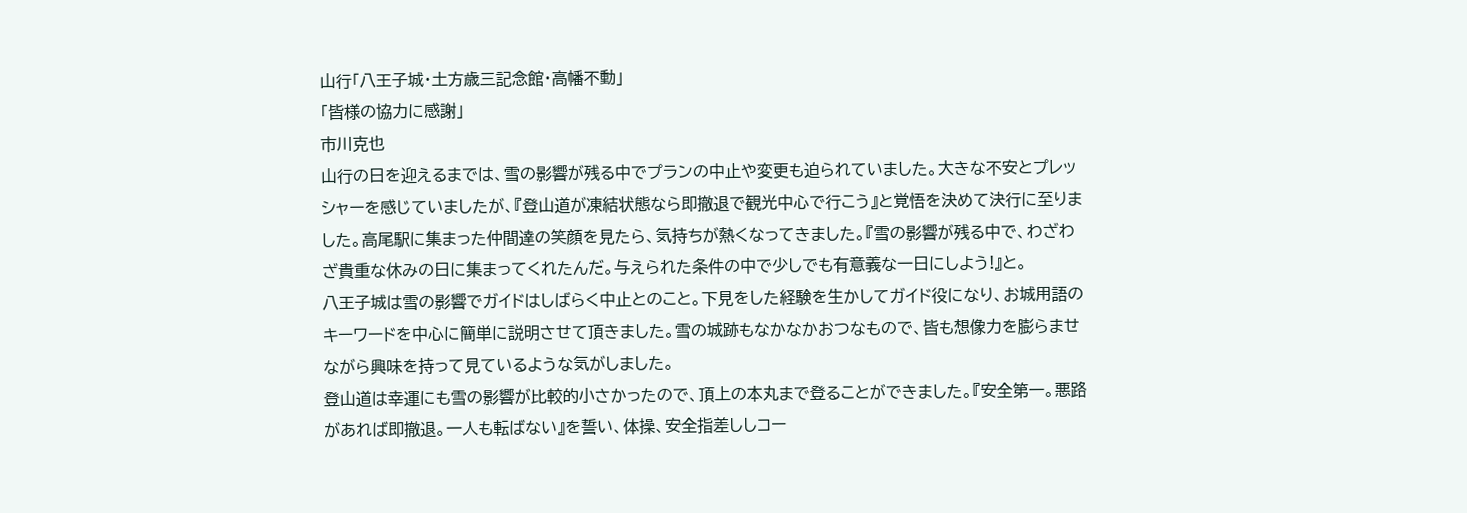山行「八王子城・土方歳三記念館・高幡不動」
「皆様の協力に感謝」
市川克也
山行の日を迎えるまでは、雪の影響が残る中でプランの中止や変更も迫られていました。大きな不安とプレッシャーを感じていましたが、『登山道が凍結状態なら即撤退で観光中心で行こう』と覚悟を決めて決行に至りました。高尾駅に集まった仲間達の笑顔を見たら、気持ちが熱くなってきました。『雪の影響が残る中で、わざわざ貴重な休みの日に集まってくれたんだ。与えられた条件の中で少しでも有意義な一日にしよう!』と。
八王子城は雪の影響でガイドはしばらく中止とのこと。下見をした経験を生かしてガイド役になり、お城用語のキーワードを中心に簡単に説明させて頂きました。雪の城跡もなかなかおつなもので、皆も想像力を膨らませながら興味を持って見ているような気がしました。
登山道は幸運にも雪の影響が比較的小さかったので、頂上の本丸まで登ることができました。『安全第一。悪路があれば即撤退。一人も転ばない』を誓い、体操、安全指差ししコー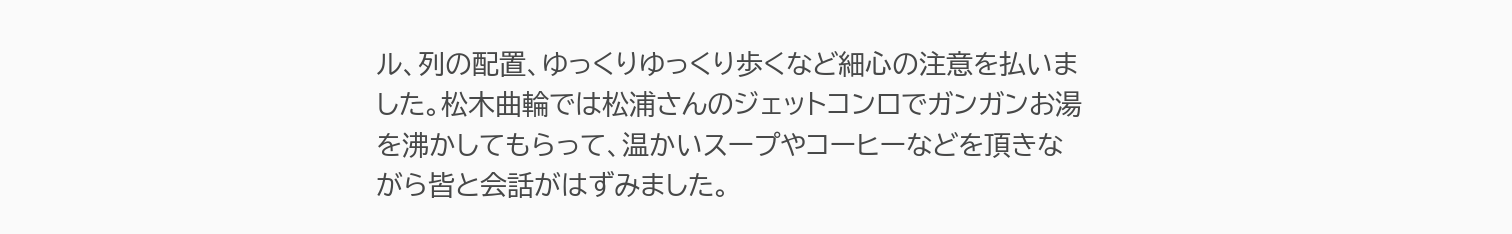ル、列の配置、ゆっくりゆっくり歩くなど細心の注意を払いました。松木曲輪では松浦さんのジェットコンロでガンガンお湯を沸かしてもらって、温かいスープやコーヒーなどを頂きながら皆と会話がはずみました。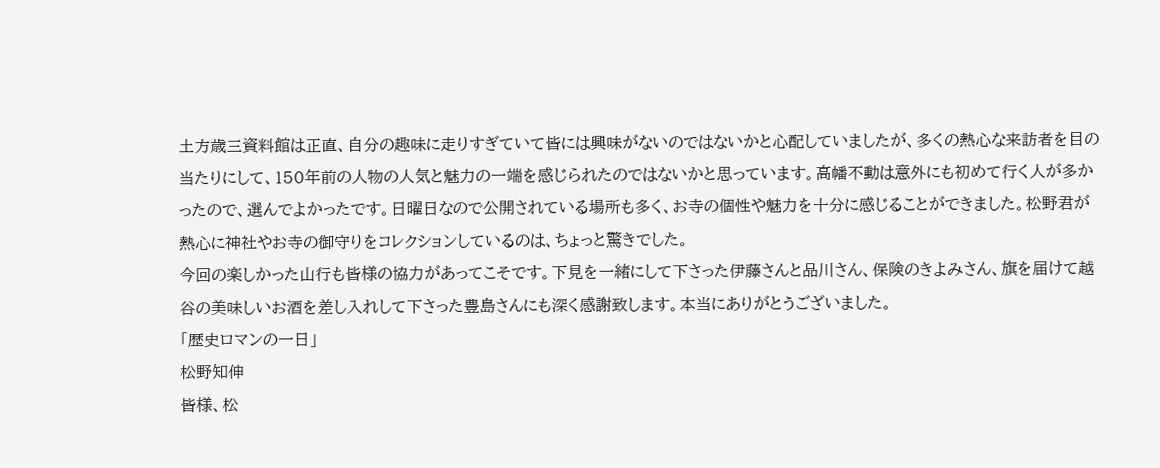土方歳三資料館は正直、自分の趣味に走りすぎていて皆には興味がないのではないかと心配していましたが、多くの熱心な来訪者を目の当たりにして、150年前の人物の人気と魅力の一端を感じられたのではないかと思っています。高幡不動は意外にも初めて行く人が多かったので、選んでよかったです。日曜日なので公開されている場所も多く、お寺の個性や魅力を十分に感じることができました。松野君が熱心に神社やお寺の御守りをコレクションしているのは、ちょっと驚きでした。
今回の楽しかった山行も皆様の協力があってこそです。下見を一緒にして下さった伊藤さんと品川さん、保険のきよみさん、旗を届けて越谷の美味しいお酒を差し入れして下さった豊島さんにも深く感謝致します。本当にありがとうございました。
「歴史ロマンの一日」
松野知伸
皆様、松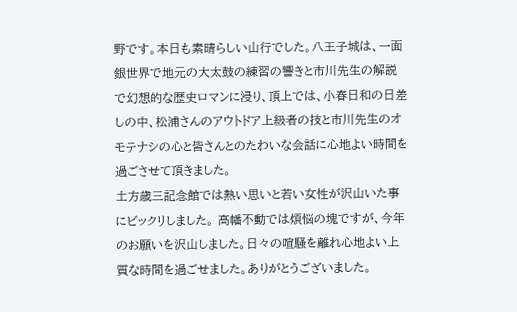野です。本日も素晴らしい山行でした。八王子城は、一面銀世界で地元の大太鼓の練習の響きと市川先生の解説で幻想的な歴史ロマンに浸り、頂上では、小春日和の日差しの中、松浦さんのアウトドア上級者の技と市川先生のオモテナシの心と皆さんとのたわいな会話に心地よい時間を過ごさせて頂きました。
土方歳三記念館では熱い思いと若い女性が沢山いた事にビックリしました。 高幡不動では煩悩の塊ですが、今年のお願いを沢山しました。日々の喧騒を離れ心地よい上質な時間を過ごせました。ありがとうございました。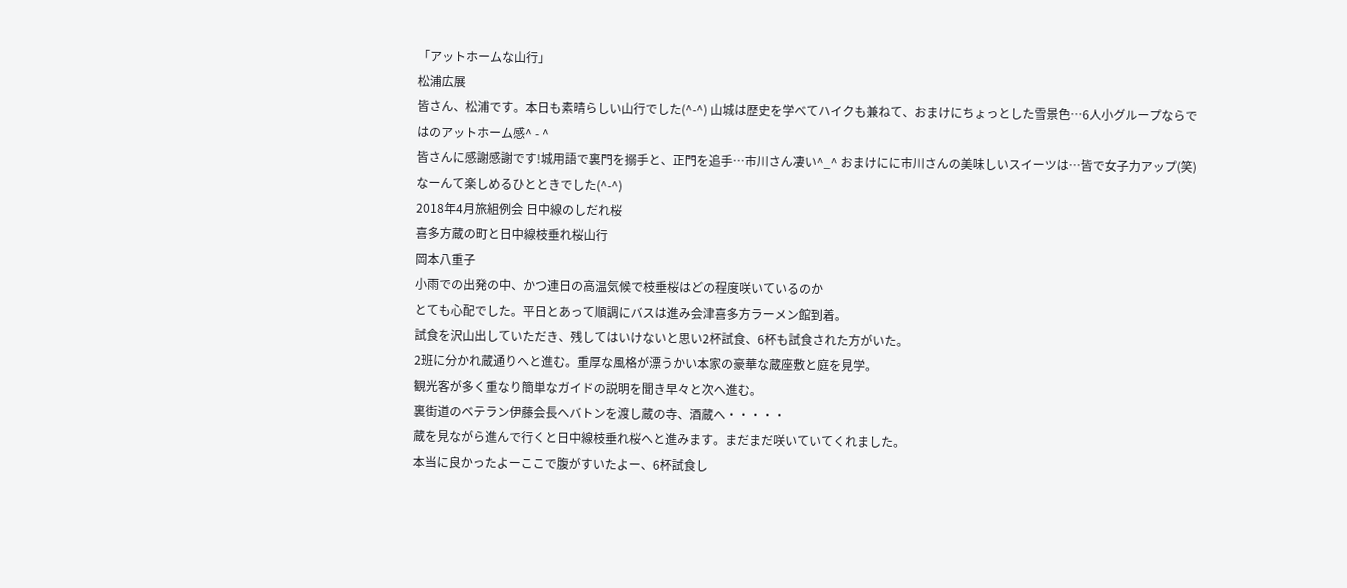「アットホームな山行」
松浦広展
皆さん、松浦です。本日も素晴らしい山行でした(^-^) 山城は歴史を学べてハイクも兼ねて、おまけにちょっとした雪景色…6人小グループならではのアットホーム感^ - ^
皆さんに感謝感謝です!城用語で裏門を搦手と、正門を追手…市川さん凄い^_^ おまけにに市川さんの美味しいスイーツは…皆で女子力アップ(笑) なーんて楽しめるひとときでした(^-^)
2018年4月旅組例会 日中線のしだれ桜
喜多方蔵の町と日中線枝垂れ桜山行
岡本八重子
小雨での出発の中、かつ連日の高温気候で枝垂桜はどの程度咲いているのか
とても心配でした。平日とあって順調にバスは進み会津喜多方ラーメン館到着。
試食を沢山出していただき、残してはいけないと思い2杯試食、6杯も試食された方がいた。
2班に分かれ蔵通りへと進む。重厚な風格が漂うかい本家の豪華な蔵座敷と庭を見学。
観光客が多く重なり簡単なガイドの説明を聞き早々と次へ進む。
裏街道のベテラン伊藤会長へバトンを渡し蔵の寺、酒蔵へ・・・・・
蔵を見ながら進んで行くと日中線枝垂れ桜へと進みます。まだまだ咲いていてくれました。
本当に良かったよーここで腹がすいたよー、6杯試食し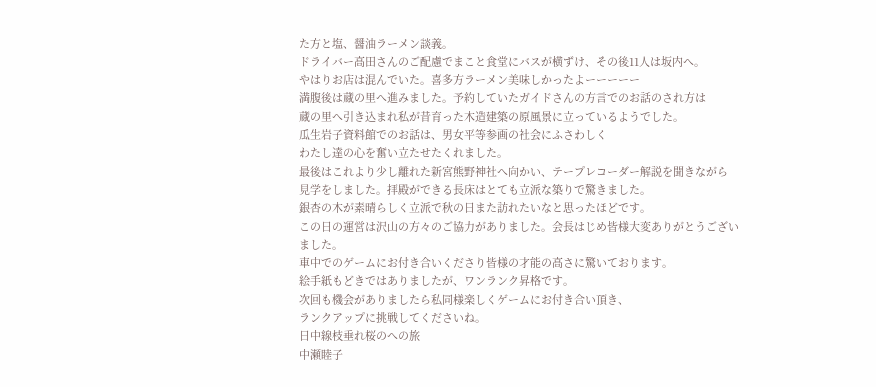た方と塩、醤油ラーメン談義。
ドライバー高田さんのご配慮でまこと食堂にバスが横ずけ、その後11人は坂内へ。
やはりお店は混んでいた。喜多方ラーメン美味しかったよーーーーー
満腹後は蔵の里へ進みました。予約していたガイドさんの方言でのお話のされ方は
蔵の里へ引き込まれ私が昔育った木造建築の原風景に立っているようでした。
瓜生岩子資料館でのお話は、男女平等参画の社会にふさわしく
わたし達の心を奮い立たせたくれました。
最後はこれより少し離れた新宮熊野神社へ向かい、テープレコーダー解説を聞きながら
見学をしました。拝殿ができる長床はとても立派な築りで驚きました。
銀杏の木が素晴らしく立派で秋の日また訪れたいなと思ったほどです。
この日の運営は沢山の方々のご協力がありました。会長はじめ皆様大変ありがとうございました。
車中でのゲームにお付き合いくださり皆様の才能の高さに驚いております。
絵手紙もどきではありましたが、ワンランク昇格です。
次回も機会がありましたら私同様楽しくゲームにお付き合い頂き、
ランクアップに挑戦してくださいね。
日中線枝垂れ桜のへの旅
中瀬睦子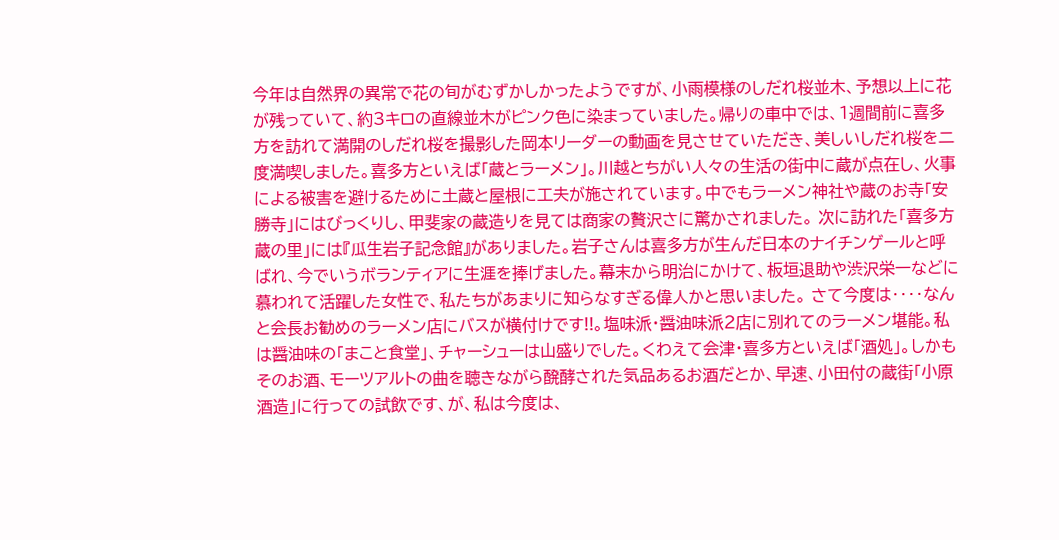今年は自然界の異常で花の旬がむずかしかったようですが、小雨模様のしだれ桜並木、予想以上に花が残っていて、約3キロの直線並木がピンク色に染まっていました。帰りの車中では、1週間前に喜多方を訪れて満開のしだれ桜を撮影した岡本リーダーの動画を見させていただき、美しいしだれ桜を二度満喫しました。喜多方といえば「蔵とラーメン」。川越とちがい人々の生活の街中に蔵が点在し、火事による被害を避けるために土蔵と屋根に工夫が施されています。中でもラーメン神社や蔵のお寺「安勝寺」にはびっくりし、甲斐家の蔵造りを見ては商家の贅沢さに驚かされました。 次に訪れた「喜多方蔵の里」には『瓜生岩子記念館』がありました。岩子さんは喜多方が生んだ日本のナイチンゲールと呼ばれ、今でいうボランティアに生涯を捧げました。幕末から明治にかけて、板垣退助や渋沢栄一などに慕われて活躍した女性で、私たちがあまりに知らなすぎる偉人かと思いました。 さて今度は‥‥なんと会長お勧めのラーメン店にバスが横付けです!!。塩味派・醤油味派2店に別れてのラーメン堪能。私は醤油味の「まこと食堂」、チャーシューは山盛りでした。くわえて会津・喜多方といえば「酒処」。しかもそのお酒、モーツアルトの曲を聴きながら醗酵された気品あるお酒だとか、早速、小田付の蔵街「小原酒造」に行っての試飲です、が、私は今度は、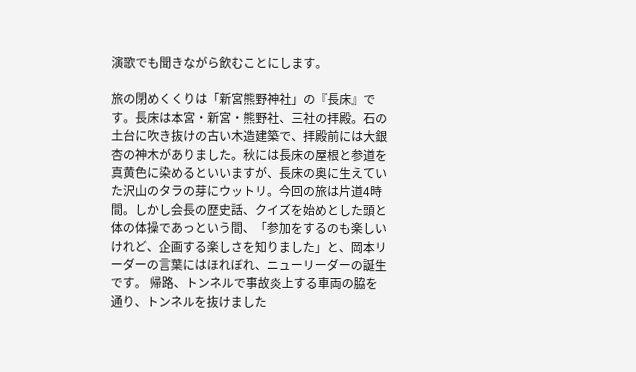演歌でも聞きながら飲むことにします。

旅の閉めくくりは「新宮熊野神社」の『長床』です。長床は本宮・新宮・熊野社、三社の拝殿。石の土台に吹き抜けの古い木造建築で、拝殿前には大銀杏の神木がありました。秋には長床の屋根と参道を真黄色に染めるといいますが、長床の奥に生えていた沢山のタラの芽にウットリ。今回の旅は片道4時間。しかし会長の歴史話、クイズを始めとした頭と体の体操であっという間、「参加をするのも楽しいけれど、企画する楽しさを知りました」と、岡本リーダーの言葉にはほれぼれ、ニューリーダーの誕生です。 帰路、トンネルで事故炎上する車両の脇を通り、トンネルを抜けました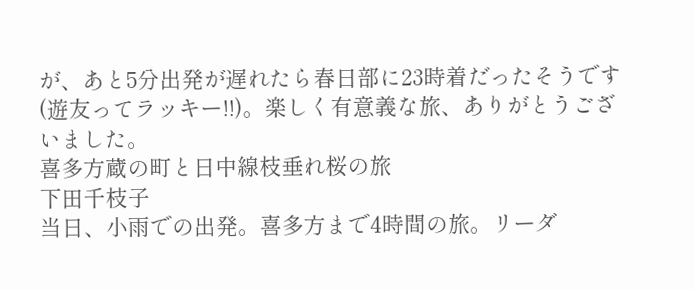が、あと5分出発が遅れたら春日部に23時着だったそうです(遊友ってラッキー!!)。楽しく有意義な旅、ありがとうございました。
喜多方蔵の町と日中線枝垂れ桜の旅
下田千枝子
当日、小雨での出発。喜多方まで4時間の旅。リーダ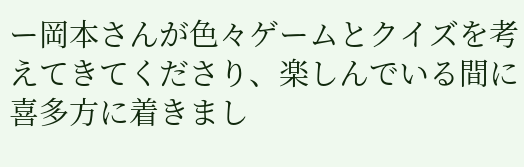ー岡本さんが色々ゲームとクイズを考えてきてくださり、楽しんでいる間に喜多方に着きまし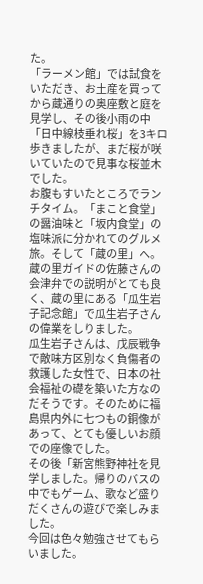た。
「ラーメン館」では試食をいただき、お土産を買ってから蔵通りの奥座敷と庭を見学し、その後小雨の中「日中線枝垂れ桜」を3キロ歩きましたが、まだ桜が咲いていたので見事な桜並木でした。
お腹もすいたところでランチタイム。「まこと食堂」の醤油味と「坂内食堂」の塩味派に分かれてのグルメ旅。そして「蔵の里」へ。蔵の里ガイドの佐藤さんの会津弁での説明がとても良く、蔵の里にある「瓜生岩子記念館」で瓜生岩子さんの偉業をしりました。
瓜生岩子さんは、戊辰戦争で敵味方区別なく負傷者の救護した女性で、日本の社会福祉の礎を築いた方なのだそうです。そのために福島県内外に七つもの銅像があって、とても優しいお顔での座像でした。
その後「新宮熊野神社を見学しました。帰りのバスの中でもゲーム、歌など盛りだくさんの遊びで楽しみました。
今回は色々勉強させてもらいました。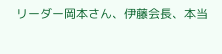リーダー岡本さん、伊藤会長、本当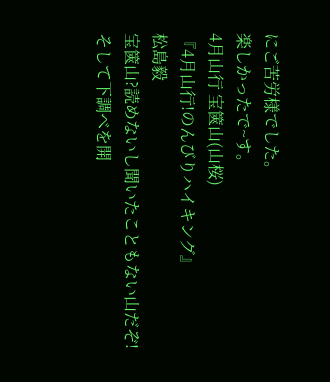にご苦労様でした。
楽しかったで~す。
4月山行 宝篋山(山桜)
『4月山行!のんびりハイキング』
松島毅
宝篋山?読めないし聞いたこともない山だぞ!
そして下調べを開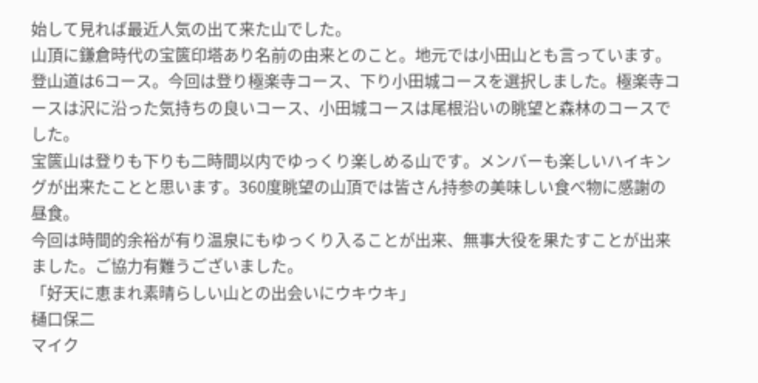始して見れば最近人気の出て来た山でした。
山頂に鎌倉時代の宝篋印塔あり名前の由来とのこと。地元では小田山とも言っています。
登山道は6コース。今回は登り極楽寺コース、下り小田城コースを選択しました。極楽寺コースは沢に沿った気持ちの良いコース、小田城コースは尾根沿いの眺望と森林のコースでした。
宝篋山は登りも下りも二時間以内でゆっくり楽しめる山です。メンバーも楽しいハイキングが出来たことと思います。360度眺望の山頂では皆さん持参の美味しい食べ物に感謝の昼食。
今回は時間的余裕が有り温泉にもゆっくり入ることが出来、無事大役を果たすことが出来ました。ご協力有難うございました。
「好天に恵まれ素晴らしい山との出会いにウキウキ」
樋口保二
マイク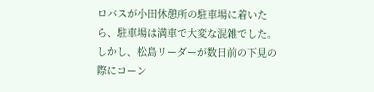ロバスが小田休憩所の駐車場に着いたら、駐車場は満車で大変な混雑でした。しかし、松島リーダーが数日前の下見の際にコーン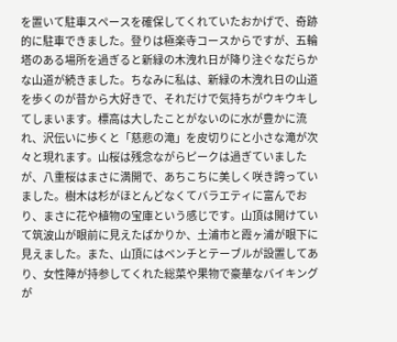を置いて駐車スペースを確保してくれていたおかげで、奇跡的に駐車できました。登りは極楽寺コースからですが、五輪塔のある場所を過ぎると新緑の木洩れ日が降り注ぐなだらかな山道が続きました。ちなみに私は、新緑の木洩れ日の山道を歩くのが昔から大好きで、それだけで気持ちがウキウキしてしまいます。標高は大したことがないのに水が豊かに流れ、沢伝いに歩くと「慈悲の滝」を皮切りにと小さな滝が次々と現れます。山桜は残念ながらピークは過ぎていましたが、八重桜はまさに満開で、あちこちに美しく咲き誇っていました。樹木は杉がほとんどなくてバラエティに富んでおり、まさに花や植物の宝庫という感じです。山頂は開けていて筑波山が眼前に見えたばかりか、土浦市と霞ヶ浦が眼下に見えました。また、山頂にはベンチとテーブルが設置してあり、女性陣が持参してくれた総菜や果物で豪華なバイキングが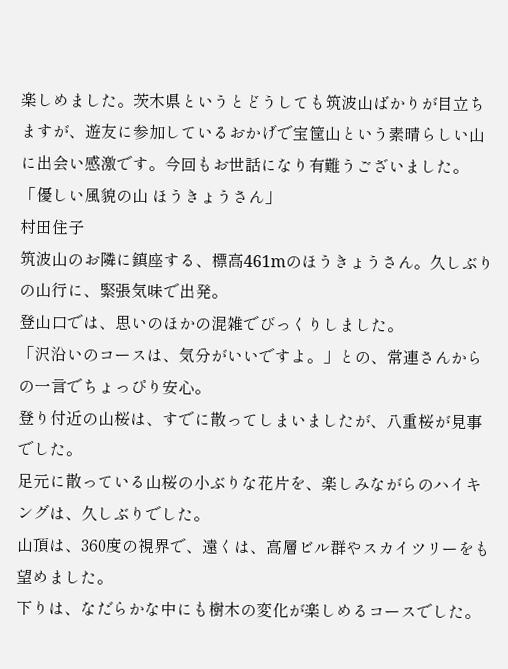楽しめました。茨木県というとどうしても筑波山ばかりが目立ちますが、遊友に参加しているおかげで宝筐山という素晴らしい山に出会い感激です。今回もお世話になり有難うございました。
「優しい風貌の山 ほうきょうさん」
村田住子
筑波山のお隣に鎮座する、標高461mのほうきょうさん。久しぶりの山行に、緊張気味で出発。
登山口では、思いのほかの混雑でびっくりしました。
「沢沿いのコースは、気分がいいですよ。」との、常連さんからの一言でちょっぴり安心。
登り付近の山桜は、すでに散ってしまいましたが、八重桜が見事でした。
足元に散っている山桜の小ぶりな花片を、楽しみながらのハイキングは、久しぶりでした。
山頂は、360度の視界で、遠くは、高層ビル群やスカイツリーをも望めました。
下りは、なだらかな中にも樹木の変化が楽しめるコースでした。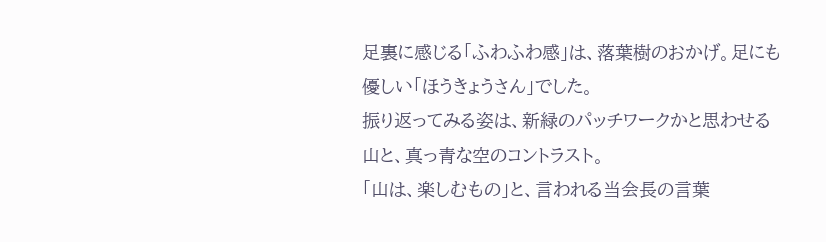足裏に感じる「ふわふわ感」は、落葉樹のおかげ。足にも優しい「ほうきょうさん」でした。
振り返ってみる姿は、新緑のパッチワークかと思わせる山と、真っ青な空のコントラスト。
「山は、楽しむもの」と、言われる当会長の言葉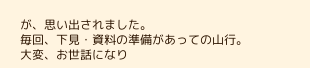が、思い出されました。
毎回、下見・資料の準備があっての山行。大変、お世話になり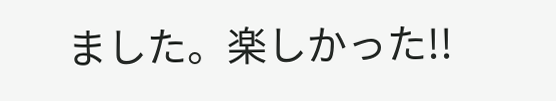ました。楽しかった!!